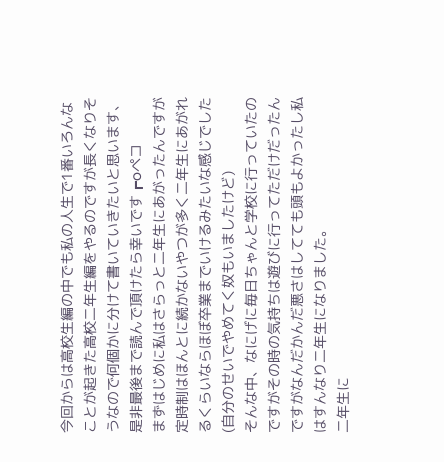今回からは高校生編の中でも私の人生で1番いろんなことが起きた高校二年生編をやるのですが長くなりそうなので何個かに分けて書いていきたいと思います、是非最後まで読んで頂けたら幸いです┏oペコ
まずはじめに私はさらっと二年生にあがったんですが定時制はほんとに続かないやつが多く二年生にあがれるくらいならほぼ卒業までいけるみたいな感じでした(自分のせいでやめてく奴もいましたけど)
そんな中、なにげに毎日ちゃんと学校に行っていたのですがその時の気持ちは遊びに行ってただけだったんですがなんだかんだ悪さはしてても頭もよかったし私はすんなり二年生になりました。
二年生に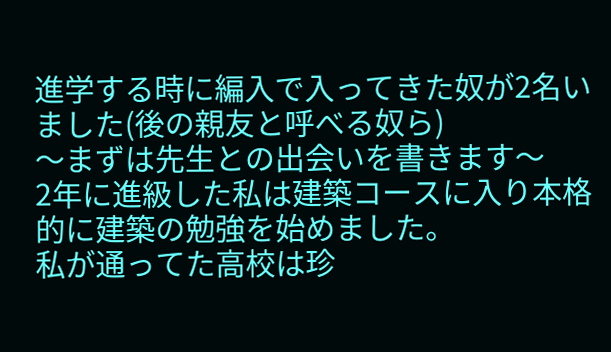進学する時に編入で入ってきた奴が2名いました(後の親友と呼べる奴ら)
〜まずは先生との出会いを書きます〜
2年に進級した私は建築コースに入り本格的に建築の勉強を始めました。
私が通ってた高校は珍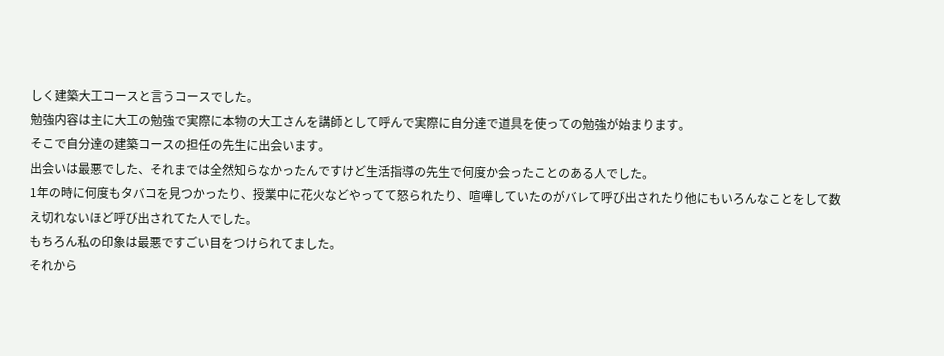しく建築大工コースと言うコースでした。
勉強内容は主に大工の勉強で実際に本物の大工さんを講師として呼んで実際に自分達で道具を使っての勉強が始まります。
そこで自分達の建築コースの担任の先生に出会います。
出会いは最悪でした、それまでは全然知らなかったんですけど生活指導の先生で何度か会ったことのある人でした。
1年の時に何度もタバコを見つかったり、授業中に花火などやってて怒られたり、喧嘩していたのがバレて呼び出されたり他にもいろんなことをして数え切れないほど呼び出されてた人でした。
もちろん私の印象は最悪ですごい目をつけられてました。
それから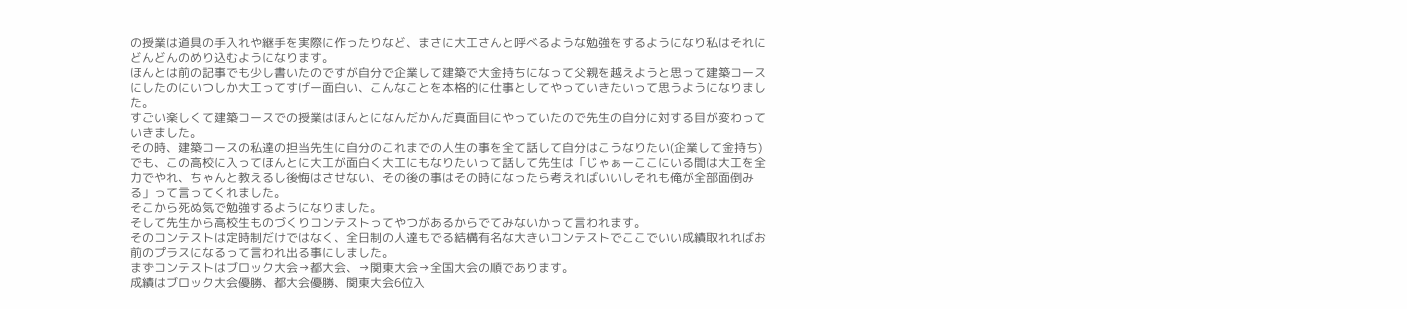の授業は道具の手入れや継手を実際に作ったりなど、まさに大工さんと呼べるような勉強をするようになり私はそれにどんどんのめり込むようになります。
ほんとは前の記事でも少し書いたのですが自分で企業して建築で大金持ちになって父親を越えようと思って建築コースにしたのにいつしか大工ってすげー面白い、こんなことを本格的に仕事としてやっていきたいって思うようになりました。
すごい楽しくて建築コースでの授業はほんとになんだかんだ真面目にやっていたので先生の自分に対する目が変わっていきました。
その時、建築コースの私達の担当先生に自分のこれまでの人生の事を全て話して自分はこうなりたい(企業して金持ち)でも、この高校に入ってほんとに大工が面白く大工にもなりたいって話して先生は「じゃぁーここにいる間は大工を全力でやれ、ちゃんと教えるし後悔はさせない、その後の事はその時になったら考えればいいしそれも俺が全部面倒みる」って言ってくれました。
そこから死ぬ気で勉強するようになりました。
そして先生から高校生ものづくりコンテストってやつがあるからでてみないかって言われます。
そのコンテストは定時制だけではなく、全日制の人達もでる結構有名な大きいコンテストでここでいい成績取れればお前のプラスになるって言われ出る事にしました。
まずコンテストはブロック大会→都大会、→関東大会→全国大会の順であります。
成績はブロック大会優勝、都大会優勝、関東大会6位入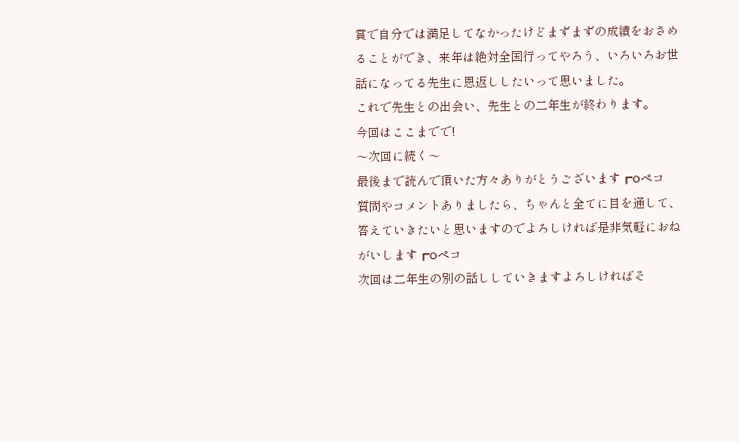賞で自分では満足してなかったけどまずまずの成績をおさめることができ、来年は絶対全国行ってやろう、いろいろお世話になってる先生に恩返ししたいって思いました。
これで先生との出会い、先生との二年生が終わります。
今回はここまでで!
〜次回に続く〜
最後まで読んで頂いた方々ありがとうございます┏oペコ
質問やコメントありましたら、ちゃんと全てに目を通して、答えていきたいと思いますのでよろしければ是非気軽におねがいします┏oペコ
次回は二年生の別の話ししていきますよろしければそ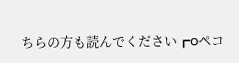ちらの方も読んでください┏oペコ